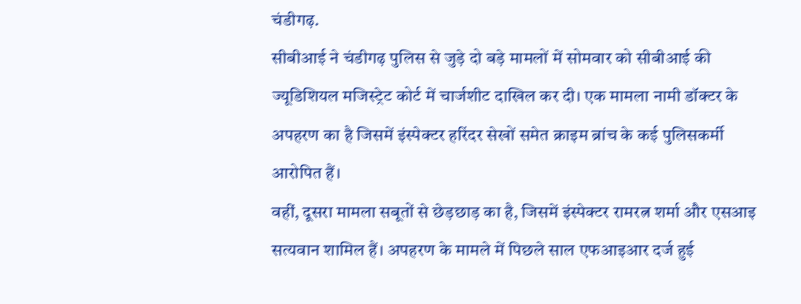चंडीगढ़.
सीबीआई ने चंडीगढ़ पुलिस से जुड़े दो बड़े मामलों में सोमवार को सीबीआई की ज्यूडिशियल मजिस्ट्रेट कोर्ट में चार्जशीट दाखिल कर दी। एक मामला नामी डॉक्टर के अपहरण का है जिसमें इंस्पेक्टर हरिंदर सेखों समेत क्राइम ब्रांच के कई पुलिसकर्मी आरोपित हैं।
वहीं, दूसरा मामला सबूतों से छेड़छाड़ का है, जिसमें इंस्पेक्टर रामरत्न शर्मा और एसआइ सत्यवान शामिल हैं। अपहरण के मामले में पिछले साल एफआइआर दर्ज हुई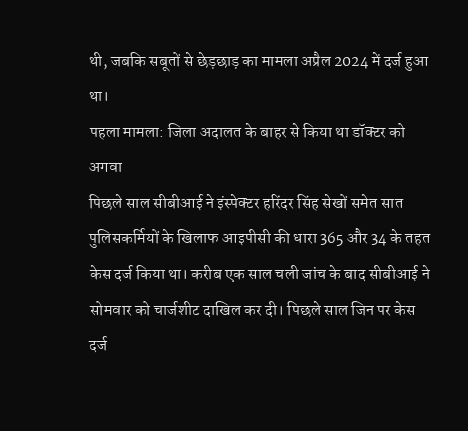थी, जबकि सबूतों से छेड़छाड़ का मामला अप्रैल 2024 में दर्ज हुआ था।
पहला मामला: जिला अदालत के बाहर से किया था डॉक्टर को अगवा
पिछले साल सीबीआई ने इंस्पेक्टर हरिंदर सिंह सेखों समेत सात पुलिसकर्मियों के खिलाफ आइपीसी की धारा 365 और 34 के तहत केस दर्ज किया था। करीब एक साल चली जांच के बाद सीबीआई ने सोमवार को चार्जशीट दाखिल कर दी। पिछले साल जिन पर केस दर्ज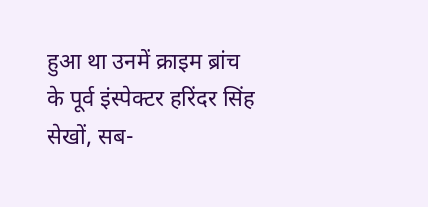हुआ था उनमें क्राइम ब्रांच के पूर्व इंस्पेक्टर हरिंदर सिंह सेखों, सब-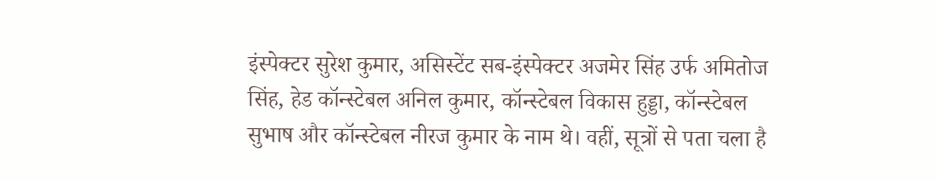इंस्पेक्टर सुरेश कुमार, असिस्टेंट सब-इंस्पेक्टर अजमेर सिंह उर्फ अमितोज सिंह, हेड कॉन्स्टेबल अनिल कुमार, कॉन्स्टेबल विकास हुड्डा, कॉन्स्टेबल सुभाष और कॉन्स्टेबल नीरज कुमार के नाम थे। वहीं, सूत्रों से पता चला है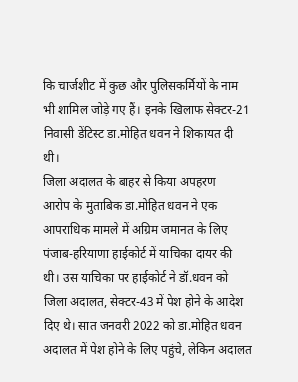कि चार्जशीट में कुछ और पुलिसकर्मियों के नाम भी शामिल जोड़े गए हैं। इनके खिलाफ सेक्टर-21 निवासी डेंटिस्ट डा.मोहित धवन ने शिकायत दी थी।
जिला अदालत के बाहर से किया अपहरण
आरोप के मुताबिक डा.मोहित धवन ने एक आपराधिक मामले में अग्रिम जमानत के लिए पंजाब-हरियाणा हाईकोर्ट में याचिका दायर की थी। उस याचिका पर हाईकोर्ट ने डॉ.धवन को जिला अदालत, सेक्टर-43 में पेश होने के आदेश दिए थे। सात जनवरी 2022 को डा.मोहित धवन अदालत में पेश होने के लिए पहुंचे, लेकिन अदालत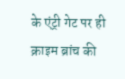के एंट्री गेट पर ही क्राइम ब्रांच की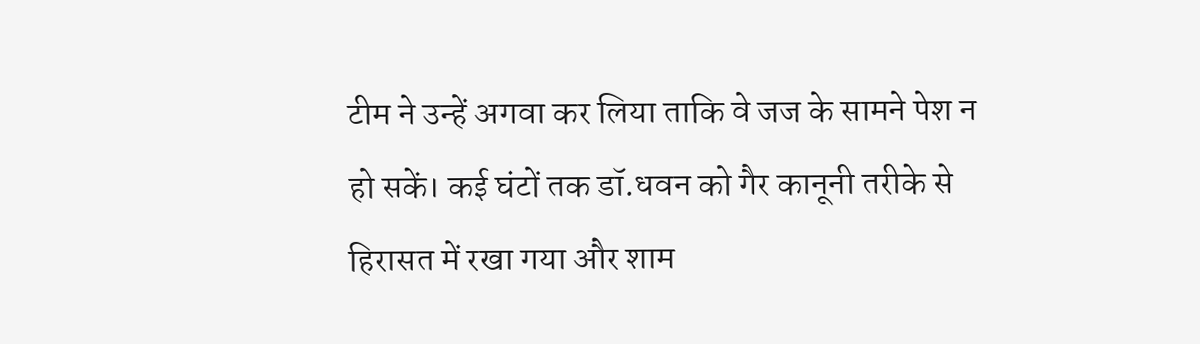टीम ने उन्हें अगवा कर लिया ताकि वे जज के सामने पेश न हो सकें। कई घंटों तक डॉ.धवन को गैर कानूनी तरीके से हिरासत में रखा गया और शाम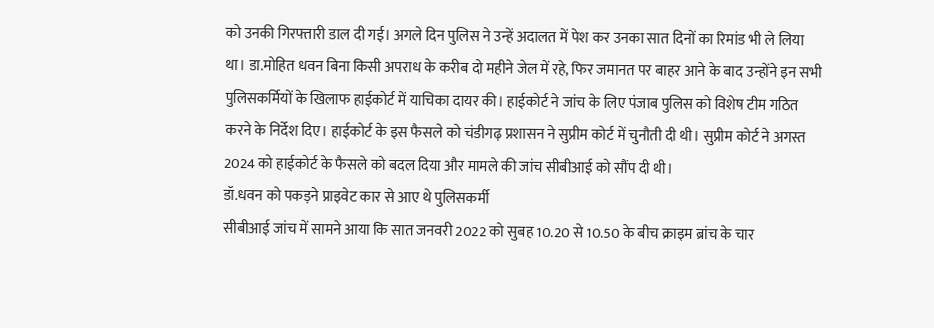को उनकी गिरफ्तारी डाल दी गई। अगले दिन पुलिस ने उन्हें अदालत में पेश कर उनका सात दिनों का रिमांड भी ले लिया था। डा.मोहित धवन बिना किसी अपराध के करीब दो महीने जेल में रहे, फिर जमानत पर बाहर आने के बाद उन्होंने इन सभी पुलिसकर्मियों के खिलाफ हाईकोर्ट में याचिका दायर की। हाईकोर्ट ने जांच के लिए पंजाब पुलिस को विशेष टीम गठित करने के निर्देश दिए। हाईकोर्ट के इस फैसले को चंडीगढ़ प्रशासन ने सुप्रीम कोर्ट में चुनौती दी थी। सुप्रीम कोर्ट ने अगस्त 2024 को हाईकोर्ट के फैसले को बदल दिया और मामले की जांच सीबीआई को सौंप दी थी।
डॉ.धवन को पकड़ने प्राइवेट कार से आए थे पुलिसकर्मी
सीबीआई जांच में सामने आया कि सात जनवरी 2022 को सुबह 10.20 से 10.50 के बीच क्राइम ब्रांच के चार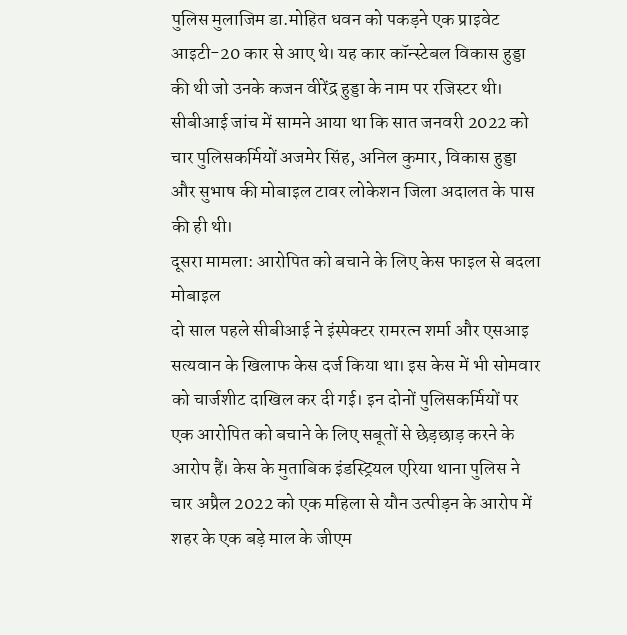पुलिस मुलाजिम डा.मोहित धवन को पकड़ने एक प्राइवेट आइटी-20 कार से आए थे। यह कार कॉन्स्टेबल विकास हुड्डा की थी जो उनके कजन वीरेंद्र हुड्डा के नाम पर रजिस्टर थी। सीबीआई जांच में सामने आया था कि सात जनवरी 2022 को चार पुलिसकर्मियों अजमेर सिंह, अनिल कुमार, विकास हुड्डा और सुभाष की मोबाइल टावर लोकेशन जिला अदालत के पास की ही थी।
दूसरा मामला: आरोपित को बचाने के लिए केस फाइल से बदला मोबाइल
दो साल पहले सीबीआई ने इंस्पेक्टर रामरत्न शर्मा और एसआइ सत्यवान के खिलाफ केस दर्ज किया था। इस केस में भी सोमवार को चार्जशीट दाखिल कर दी गई। इन दोनों पुलिसकर्मियों पर एक आरोपित को बचाने के लिए सबूतों से छेड़छाड़ करने के आरोप हैं। केस के मुताबिक इंडस्ट्रियल एरिया थाना पुलिस ने चार अप्रैल 2022 को एक महिला से यौन उत्पीड़न के आरोप में शहर के एक बड़े माल के जीएम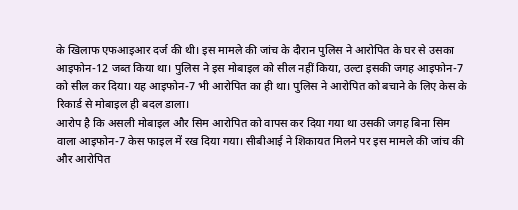के खिलाफ एफआइआर दर्ज की थी। इस मामले की जांच के दौरान पुलिस ने आरोपित के घर से उसका आइफोन-12 जब्त किया था। पुलिस ने इस मोबाइल को सील नहीं किया, उल्टा इसकी जगह आइफोन-7 को सील कर दिया। यह आइफोन-7 भी आरोपित का ही था। पुलिस ने आरोपित को बचाने के लिए केस के रिकार्ड से मोबाइल ही बदल डाला।
आरोप है कि असली मोबाइल और सिम आरोपित को वापस कर दिया गया था उसकी जगह बिना सिम वाला आइफोन-7 केस फाइल में रख दिया गया। सीबीआई ने शिकायत मिलने पर इस मामले की जांच की और आरोपित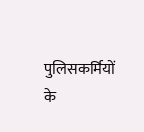पुलिसकर्मियों के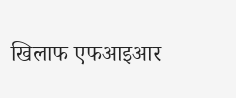खिलाफ एफआइआर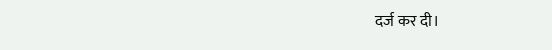दर्ज कर दी।